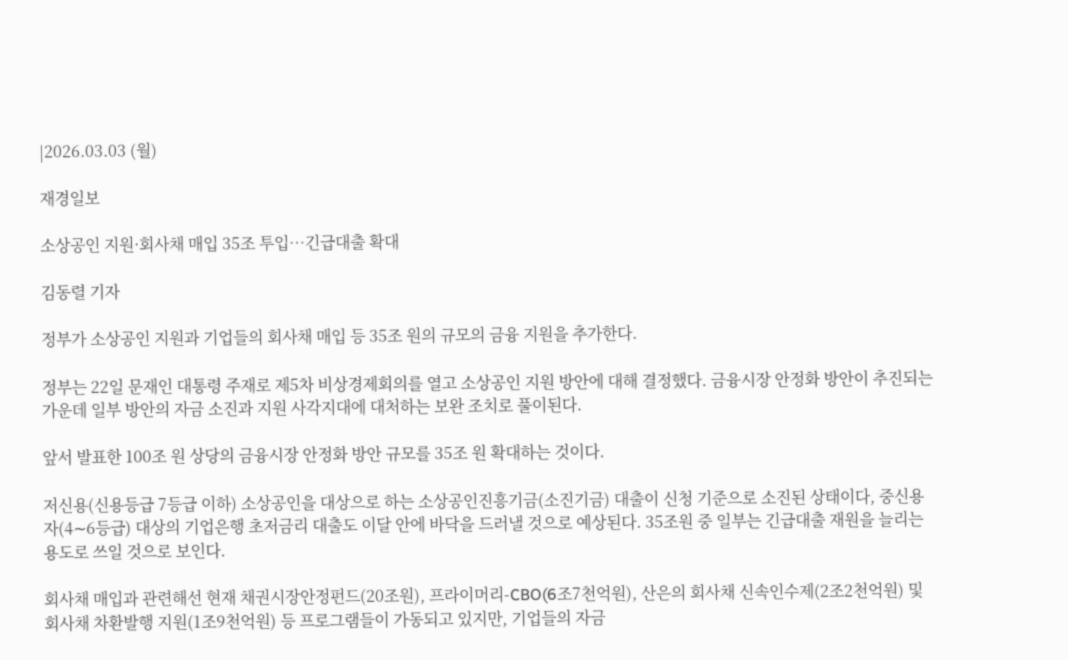|2026.03.03 (월)

재경일보

소상공인 지원·회사채 매입 35조 투입…긴급대출 확대

김동렬 기자

정부가 소상공인 지원과 기업들의 회사채 매입 등 35조 원의 규모의 금융 지원을 추가한다.

정부는 22일 문재인 대통령 주재로 제5차 비상경제회의를 열고 소상공인 지원 방안에 대해 결정했다. 금융시장 안정화 방안이 추진되는 가운데 일부 방안의 자금 소진과 지원 사각지대에 대처하는 보완 조치로 풀이된다.

앞서 발표한 100조 원 상당의 금융시장 안정화 방안 규모를 35조 원 확대하는 것이다.

저신용(신용등급 7등급 이하) 소상공인을 대상으로 하는 소상공인진흥기금(소진기금) 대출이 신청 기준으로 소진된 상태이다, 중신용자(4∼6등급) 대상의 기업은행 초저금리 대출도 이달 안에 바닥을 드러낼 것으로 예상된다. 35조원 중 일부는 긴급대출 재원을 늘리는 용도로 쓰일 것으로 보인다.

회사채 매입과 관련해선 현재 채권시장안정펀드(20조원), 프라이머리-CBO(6조7천억원), 산은의 회사채 신속인수제(2조2천억원) 및 회사채 차환발행 지원(1조9천억원) 등 프로그램들이 가동되고 있지만, 기업들의 자금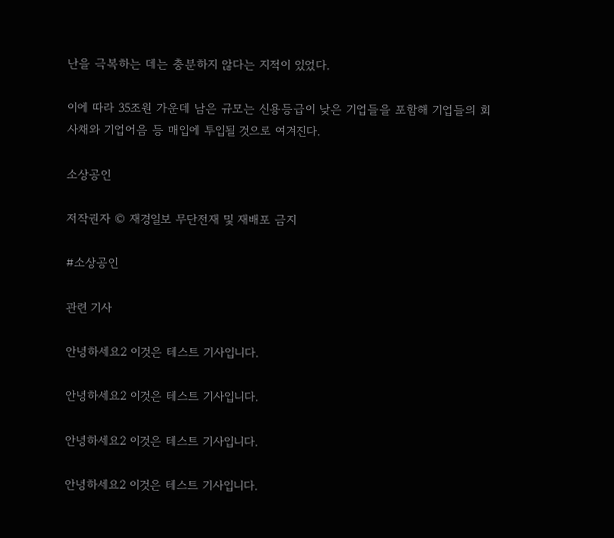난을 극복하는 데는 충분하지 않다는 지적이 있었다.

이에 따라 35조원 가운데 남은 규모는 신용등급이 낮은 기업들을 포함해 기업들의 회사채와 기업어음 등 매입에 투입될 것으로 여겨진다.

소상공인

저작권자 © 재경일보 무단전재 및 재배포 금지

#소상공인

관련 기사

안녕하세요2 이것은 테스트 기사입니다.

안녕하세요2 이것은 테스트 기사입니다.

안녕하세요2 이것은 테스트 기사입니다.

안녕하세요2 이것은 테스트 기사입니다.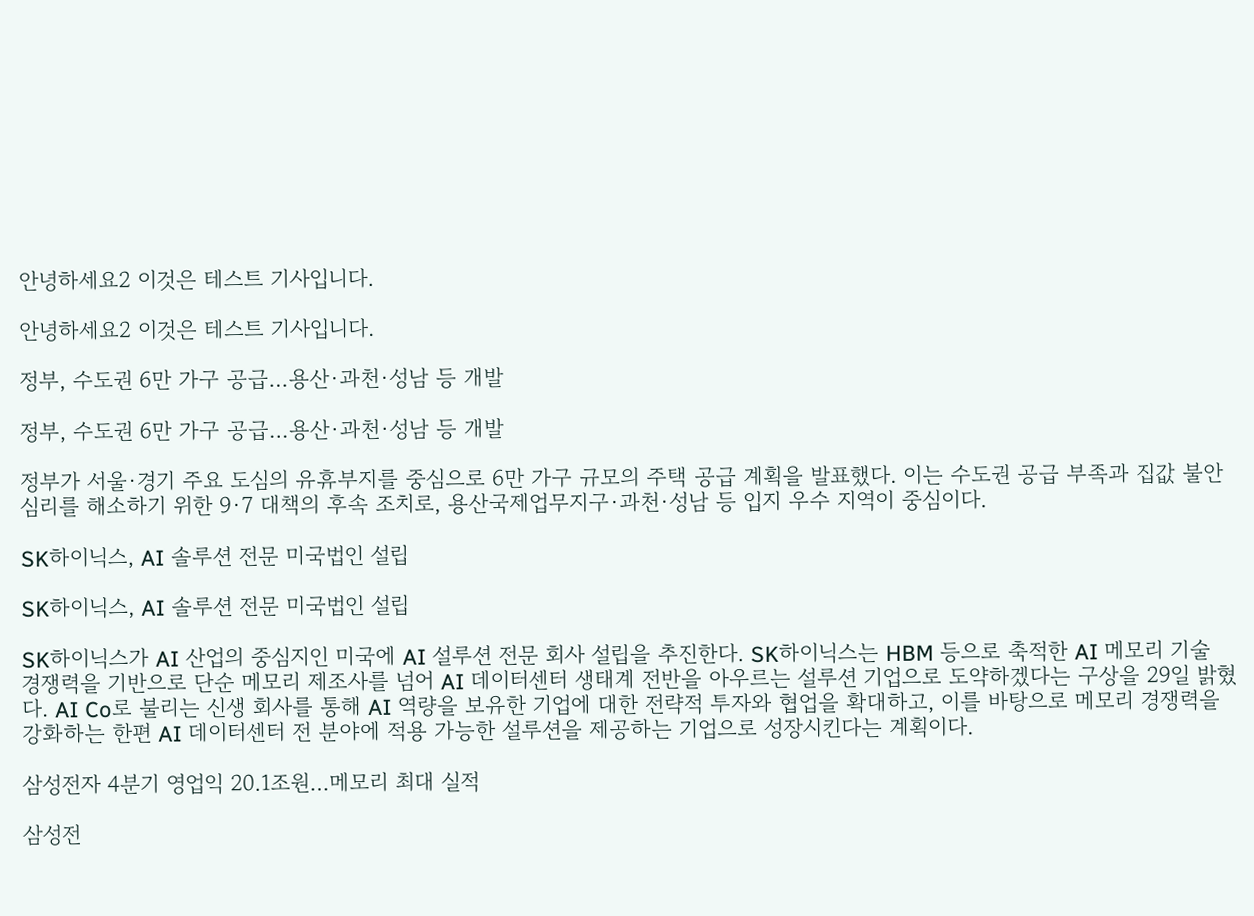안녕하세요2 이것은 테스트 기사입니다.

안녕하세요2 이것은 테스트 기사입니다.

정부, 수도권 6만 가구 공급…용산·과천·성남 등 개발

정부, 수도권 6만 가구 공급…용산·과천·성남 등 개발

정부가 서울·경기 주요 도심의 유휴부지를 중심으로 6만 가구 규모의 주택 공급 계획을 발표했다. 이는 수도권 공급 부족과 집값 불안 심리를 해소하기 위한 9·7 대책의 후속 조치로, 용산국제업무지구·과천·성남 등 입지 우수 지역이 중심이다.

SK하이닉스, AI 솔루션 전문 미국법인 설립

SK하이닉스, AI 솔루션 전문 미국법인 설립

SK하이닉스가 AI 산업의 중심지인 미국에 AI 설루션 전문 회사 설립을 추진한다. SK하이닉스는 HBM 등으로 축적한 AI 메모리 기술 경쟁력을 기반으로 단순 메모리 제조사를 넘어 AI 데이터센터 생태계 전반을 아우르는 설루션 기업으로 도약하겠다는 구상을 29일 밝혔다. AI Co로 불리는 신생 회사를 통해 AI 역량을 보유한 기업에 대한 전략적 투자와 협업을 확대하고, 이를 바탕으로 메모리 경쟁력을 강화하는 한편 AI 데이터센터 전 분야에 적용 가능한 설루션을 제공하는 기업으로 성장시킨다는 계획이다.

삼성전자 4분기 영업익 20.1조원…메모리 최대 실적

삼성전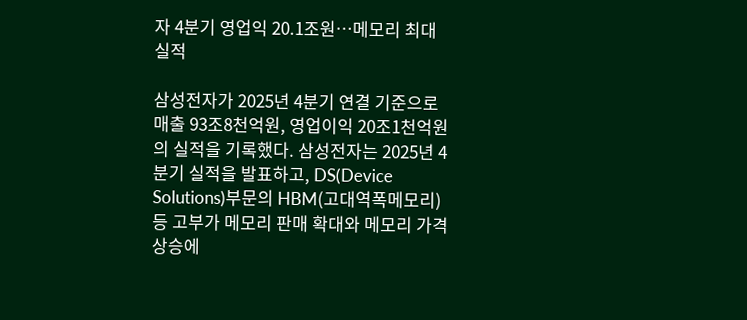자 4분기 영업익 20.1조원…메모리 최대 실적

삼성전자가 2025년 4분기 연결 기준으로 매출 93조8천억원, 영업이익 20조1천억원의 실적을 기록했다. 삼성전자는 2025년 4분기 실적을 발표하고, DS(Device Solutions)부문의 HBM(고대역폭메모리) 등 고부가 메모리 판매 확대와 메모리 가격 상승에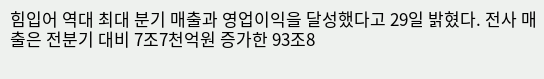힘입어 역대 최대 분기 매출과 영업이익을 달성했다고 29일 밝혔다. 전사 매출은 전분기 대비 7조7천억원 증가한 93조8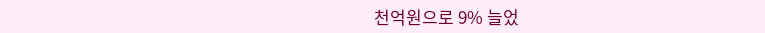천억원으로 9% 늘었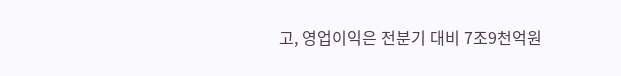고, 영업이익은 전분기 대비 7조9천억원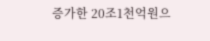증가한 20조1천억원으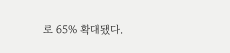로 65% 확대됐다.